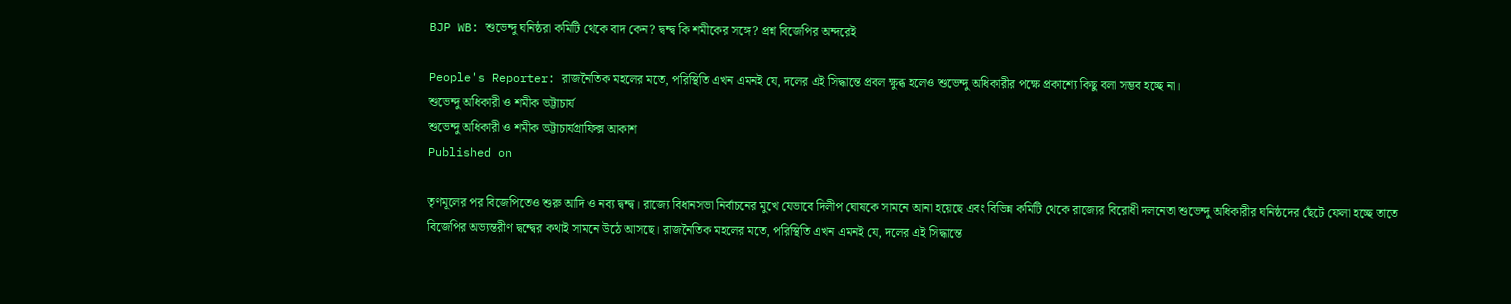BJP WB: শুভেন্দু ঘনিষ্ঠরা কমিটি থেকে বাদ কেন? দ্বন্দ্ব কি শমীকের সঙ্গে? প্রশ্ন বিজেপির অন্দরেই

People's Reporter: রাজনৈতিক মহলের মতে, পরিস্থিতি এখন এমনই যে, দলের এই সিদ্ধান্তে প্রবল ক্ষুব্ধ হলেও শুভেন্দু অধিকারীর পক্ষে প্রকাশ্যে কিছু বলা সম্ভব হচ্ছে না।
শুভেন্দু অধিকারী ও শমীক ভট্টাচার্য
শুভেন্দু অধিকারী ও শমীক ভট্টাচার্যগ্রাফিক্স আকাশ
Published on

তৃণমূলের পর বিজেপিতেও শুরু আদি ও নব্য দ্বন্দ্ব। রাজ্যে বিধানসভা নির্বাচনের মুখে যেভাবে দিলীপ ঘোষকে সামনে আনা হয়েছে এবং বিভিন্ন কমিটি থেকে রাজ্যের বিরোধী দলনেতা শুভেন্দু অধিকারীর ঘনিষ্ঠদের ছেঁটে ফেলা হচ্ছে তাতে বিজেপির অভ্যন্তরীণ দ্বন্দ্বের কথাই সামনে উঠে আসছে। রাজনৈতিক মহলের মতে, পরিস্থিতি এখন এমনই যে, দলের এই সিদ্ধান্তে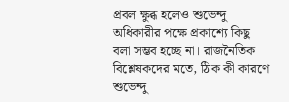প্রবল ক্ষুব্ধ হলেও শুভেন্দু অধিকারীর পক্ষে প্রকাশ্যে কিছু বলা সম্ভব হচ্ছে না। রাজনৈতিক বিশ্লেষকদের মতে, ঠিক কী কারণে শুভেন্দু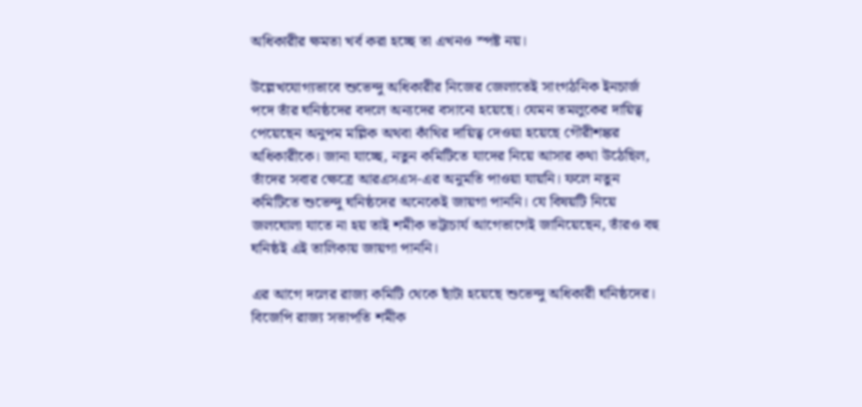অধিকারীর ক্ষমতা খর্ব করা হচ্ছে তা এখনও স্পষ্ট নয়।

উল্লেখযোগ্যভাবে শুভেন্দু অধিকারীর নিজের জেলাতেই সাংগঠনিক ইনচার্জ পদে তাঁর ঘনিষ্ঠদের বদলে অন্যদের বসানো হয়েছে। যেমন তমলুকের দায়িত্ব পেয়েছেন অনুপম মল্লিক অথবা কাঁথির দায়িত্ব দেওয়া হয়েছে গৌরীশঙ্কর অধিকারীকে। জানা যাচ্ছে, নতুন কমিটিতে যাদের নিয়ে আসার কথা উঠেছিল, তাঁদের সবার ক্ষেত্রে আরএসএস-এর অনুমতি পাওয়া যায়নি। ফলে নতুন কমিটিতে শুভেন্দু ঘনিষ্ঠদের অনেকেই জায়গা পাননি। যে বিষয়টি নিয়ে জলঘোলা যাতে না হয় তাই শমীক ভট্টাচার্য আগেভাগেই জানিয়েছেন, তাঁরও বহু ঘনিষ্ঠই এই তালিকায় জায়গা পাননি।

এর আগে দলের রাজ্য কমিটি থেকে ছাঁটা হয়েছে শুভেন্দু অধিকারী ঘনিষ্ঠদের। বিজেপি রাজ্য সভাপতি শমীক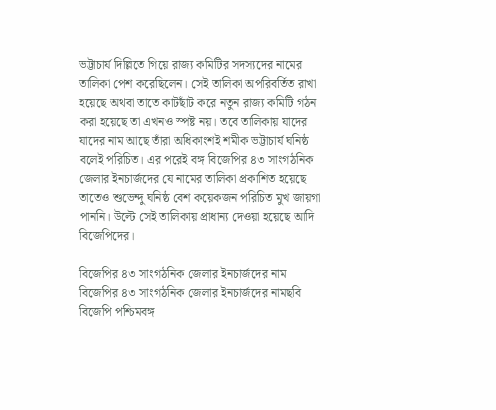ভট্টাচার্য দিল্লিতে গিয়ে রাজ্য কমিটির সদস্যদের নামের তালিকা পেশ করেছিলেন। সেই তালিকা অপরিবর্তিত রাখা হয়েছে অথবা তাতে কাটছাঁট করে নতুন রাজ্য কমিটি গঠন করা হয়েছে তা এখনও স্পষ্ট নয়। তবে তালিকায় যাদের যাদের নাম আছে তাঁরা অধিকাংশই শমীক ভট্টাচার্য ঘনিষ্ঠ বলেই পরিচিত। এর পরেই বঙ্গ বিজেপির ৪৩ সাংগঠনিক জেলার ইনচার্জদের যে নামের তালিকা প্রকাশিত হয়েছে তাতেও শুভেন্দু ঘনিষ্ঠ বেশ কয়েকজন পরিচিত মুখ জায়গা পাননি। উল্টে সেই তালিকায় প্রাধান্য দেওয়া হয়েছে আদি বিজেপিদের।

বিজেপির ৪৩ সাংগঠনিক জেলার ইনচার্জদের নাম
বিজেপির ৪৩ সাংগঠনিক জেলার ইনচার্জদের নামছবি বিজেপি পশ্চিমবঙ্গ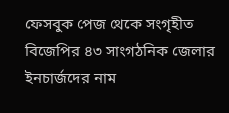ফেসবুক পেজ থেকে সংগৃহীত
বিজেপির ৪৩ সাংগঠনিক জেলার ইনচার্জদের নাম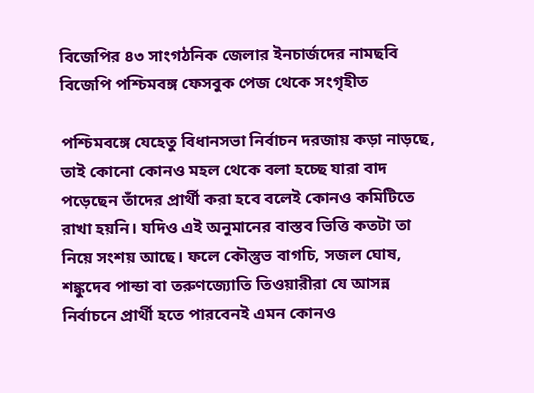বিজেপির ৪৩ সাংগঠনিক জেলার ইনচার্জদের নামছবি বিজেপি পশ্চিমবঙ্গ ফেসবুক পেজ থেকে সংগৃহীত

পশ্চিমবঙ্গে যেহেতু বিধানসভা নির্বাচন দরজায় কড়া নাড়ছে, তাই কোনো কোনও মহল থেকে বলা হচ্ছে যারা বাদ পড়েছেন তাঁদের প্রার্থী করা হবে বলেই কোনও কমিটিতে রাখা হয়নি। যদিও এই অনুমানের বাস্তব ভিত্তি কতটা তা নিয়ে সংশয় আছে। ফলে কৌস্তুভ বাগচি, সজল ঘোষ, শঙ্কুদেব পান্ডা বা তরুণজ্যোতি তিওয়ারীরা যে আসন্ন নির্বাচনে প্রার্থী হতে পারবেনই এমন কোনও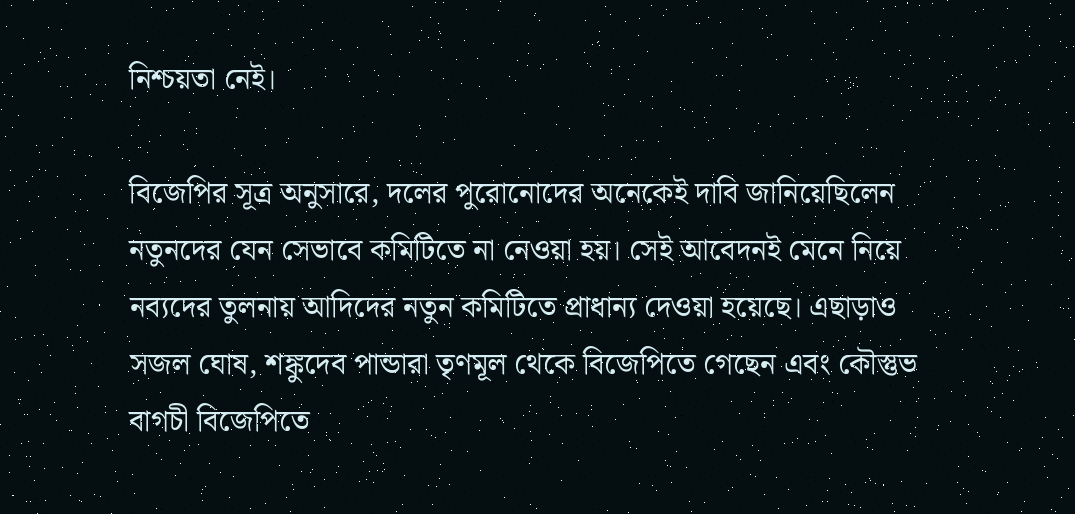নিশ্চয়তা নেই।

বিজেপির সূত্র অনুসারে, দলের পুরোনোদের অনেকেই দাবি জানিয়েছিলেন নতুনদের যেন সেভাবে কমিটিতে না নেওয়া হয়। সেই আবেদনই মেনে নিয়ে নব্যদের তুলনায় আদিদের নতুন কমিটিতে প্রাধান্য দেওয়া হয়েছে। এছাড়াও সজল ঘোষ, শঙ্কুদেব পান্ডারা তৃণমূল থেকে বিজেপিতে গেছেন এবং কৌস্তুভ বাগচী বিজেপিতে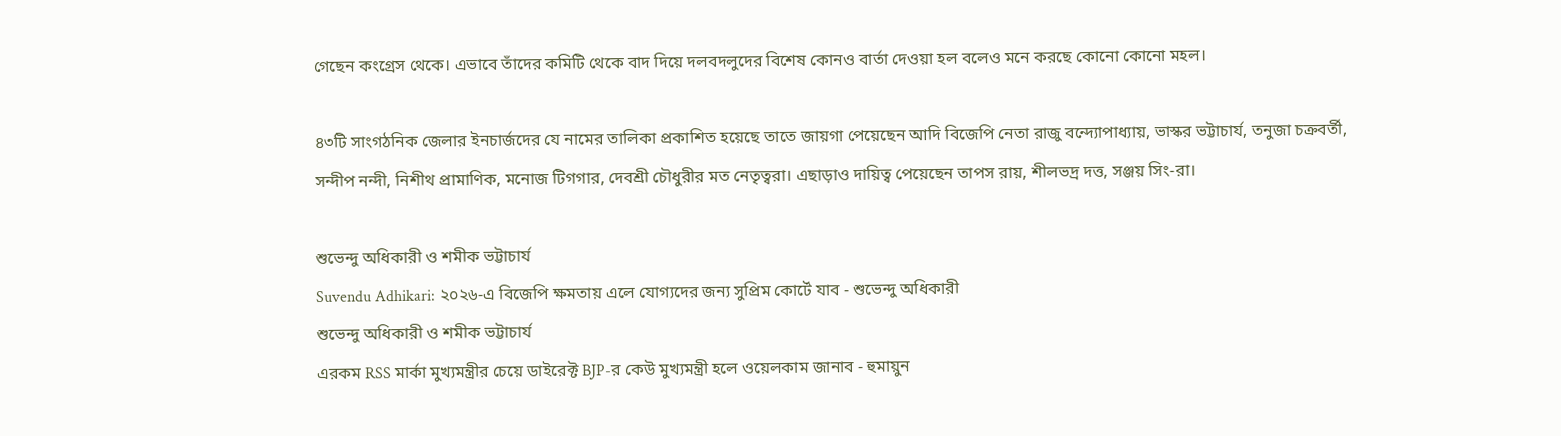গেছেন কংগ্রেস থেকে। এভাবে তাঁদের কমিটি থেকে বাদ দিয়ে দলবদলুদের বিশেষ কোনও বার্তা দেওয়া হল বলেও মনে করছে কোনো কোনো মহল।

৪৩টি সাংগঠনিক জেলার ইনচার্জদের যে নামের তালিকা প্রকাশিত হয়েছে তাতে জায়গা পেয়েছেন আদি বিজেপি নেতা রাজু বন্দ্যোপাধ্যায়, ভাস্কর ভট্টাচার্য, তনুজা চক্রবর্তী, সন্দীপ নন্দী, নিশীথ প্রামাণিক, মনোজ টিগগার, দেবশ্রী চৌধুরীর মত নেতৃত্বরা। এছাড়াও দায়িত্ব পেয়েছেন তাপস রায়, শীলভদ্র দত্ত, সঞ্জয় সিং-রা।

শুভেন্দু অধিকারী ও শমীক ভট্টাচার্য
Suvendu Adhikari: ২০২৬-এ বিজেপি ক্ষমতায় এলে যোগ্যদের জন্য সুপ্রিম কোর্টে যাব - শুভেন্দু অধিকারী
শুভেন্দু অধিকারী ও শমীক ভট্টাচার্য
এরকম RSS মার্কা মুখ্যমন্ত্রীর চেয়ে ডাইরেক্ট BJP-র কেউ মুখ্যমন্ত্রী হলে ওয়েলকাম জানাব - হুমায়ুন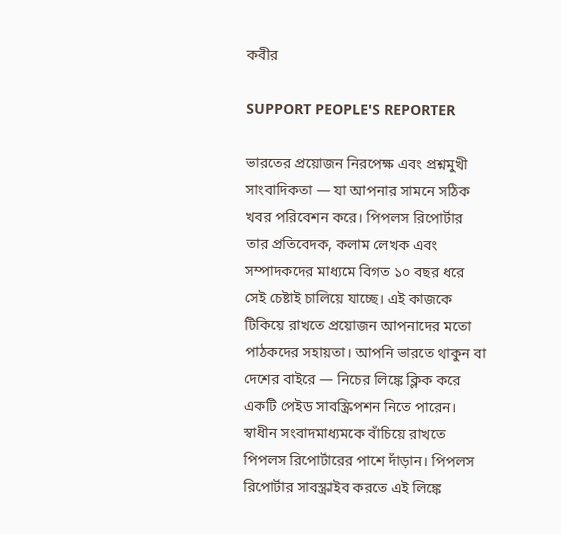কবীর

SUPPORT PEOPLE'S REPORTER

ভারতের প্রয়োজন নিরপেক্ষ এবং প্রশ্নমুখী সাংবাদিকতা — যা আপনার সামনে সঠিক খবর পরিবেশন করে। পিপলস রিপোর্টার তার প্রতিবেদক, কলাম লেখক এবং সম্পাদকদের মাধ্যমে বিগত ১০ বছর ধরে সেই চেষ্টাই চালিয়ে যাচ্ছে। এই কাজকে টিকিয়ে রাখতে প্রয়োজন আপনাদের মতো পাঠকদের সহায়তা। আপনি ভারতে থাকুন বা দেশের বাইরে — নিচের লিঙ্কে ক্লিক করে একটি পেইড সাবস্ক্রিপশন নিতে পারেন। স্বাধীন সংবাদমাধ্যমকে বাঁচিয়ে রাখতে পিপলস রিপোর্টারের পাশে দাঁড়ান। পিপলস রিপোর্টার সাবস্ক্রাইব করতে এই লিঙ্কে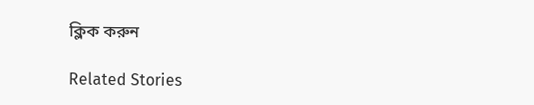ক্লিক করুন

Related Stories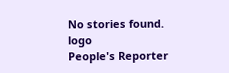No stories found.
logo
People's Reporter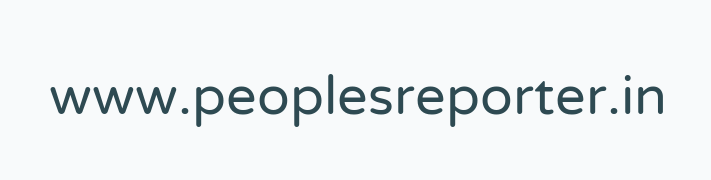www.peoplesreporter.in